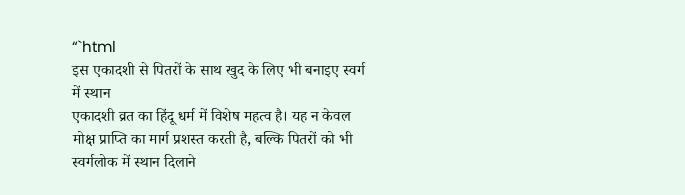“`html
इस एकादशी से पितरों के साथ खुद के लिए भी बनाइए स्वर्ग में स्थान
एकादशी व्रत का हिंदू धर्म में विशेष महत्व है। यह न केवल मोक्ष प्राप्ति का मार्ग प्रशस्त करती है, बल्कि पितरों को भी स्वर्गलोक में स्थान दिलाने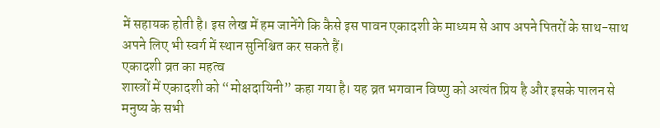में सहायक होती है। इस लेख में हम जानेंगे कि कैसे इस पावन एकादशी के माध्यम से आप अपने पितरों के साथ-साथ अपने लिए भी स्वर्ग में स्थान सुनिश्चित कर सकते हैं।
एकादशी व्रत का महत्व
शास्त्रों में एकादशी को “मोक्षदायिनी” कहा गया है। यह व्रत भगवान विष्णु को अत्यंत प्रिय है और इसके पालन से मनुष्य के सभी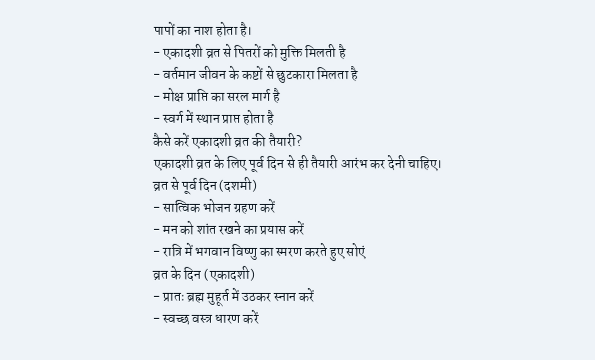पापों का नाश होता है।
- एकादशी व्रत से पितरों को मुक्ति मिलती है
- वर्तमान जीवन के कष्टों से छुटकारा मिलता है
- मोक्ष प्राप्ति का सरल मार्ग है
- स्वर्ग में स्थान प्राप्त होता है
कैसे करें एकादशी व्रत की तैयारी?
एकादशी व्रत के लिए पूर्व दिन से ही तैयारी आरंभ कर देनी चाहिए।
व्रत से पूर्व दिन (दशमी)
- सात्विक भोजन ग्रहण करें
- मन को शांत रखने का प्रयास करें
- रात्रि में भगवान विष्णु का स्मरण करते हुए सोएं
व्रत के दिन (एकादशी)
- प्रातः ब्रह्म मुहूर्त में उठकर स्नान करें
- स्वच्छ वस्त्र धारण करें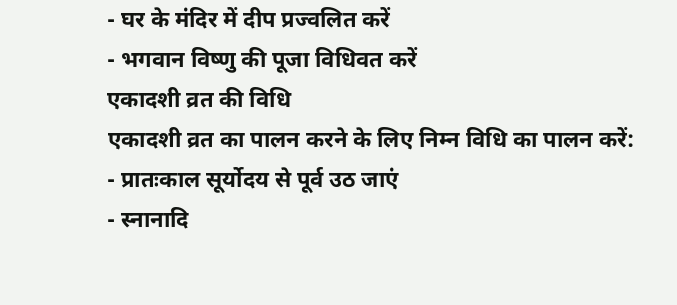- घर के मंदिर में दीप प्रज्वलित करें
- भगवान विष्णु की पूजा विधिवत करें
एकादशी व्रत की विधि
एकादशी व्रत का पालन करने के लिए निम्न विधि का पालन करें:
- प्रातःकाल सूर्योदय से पूर्व उठ जाएं
- स्नानादि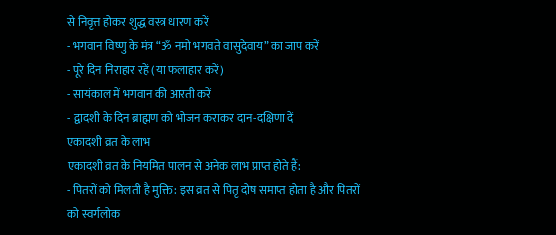से निवृत्त होकर शुद्ध वस्त्र धारण करें
- भगवान विष्णु के मंत्र “ॐ नमो भगवते वासुदेवाय” का जाप करें
- पूरे दिन निराहार रहें (या फलाहार करें)
- सायंकाल में भगवान की आरती करें
- द्वादशी के दिन ब्राह्मण को भोजन कराकर दान-दक्षिणा दें
एकादशी व्रत के लाभ
एकादशी व्रत के नियमित पालन से अनेक लाभ प्राप्त होते हैं:
- पितरों को मिलती है मुक्ति: इस व्रत से पितृ दोष समाप्त होता है और पितरों को स्वर्गलोक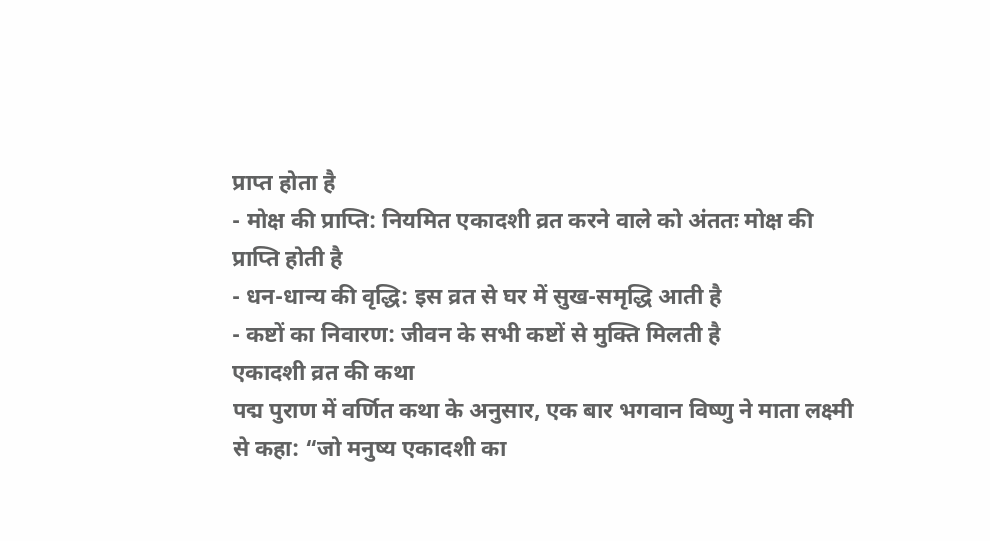प्राप्त होता है
- मोक्ष की प्राप्ति: नियमित एकादशी व्रत करने वाले को अंततः मोक्ष की प्राप्ति होती है
- धन-धान्य की वृद्धि: इस व्रत से घर में सुख-समृद्धि आती है
- कष्टों का निवारण: जीवन के सभी कष्टों से मुक्ति मिलती है
एकादशी व्रत की कथा
पद्म पुराण में वर्णित कथा के अनुसार, एक बार भगवान विष्णु ने माता लक्ष्मी से कहा: “जो मनुष्य एकादशी का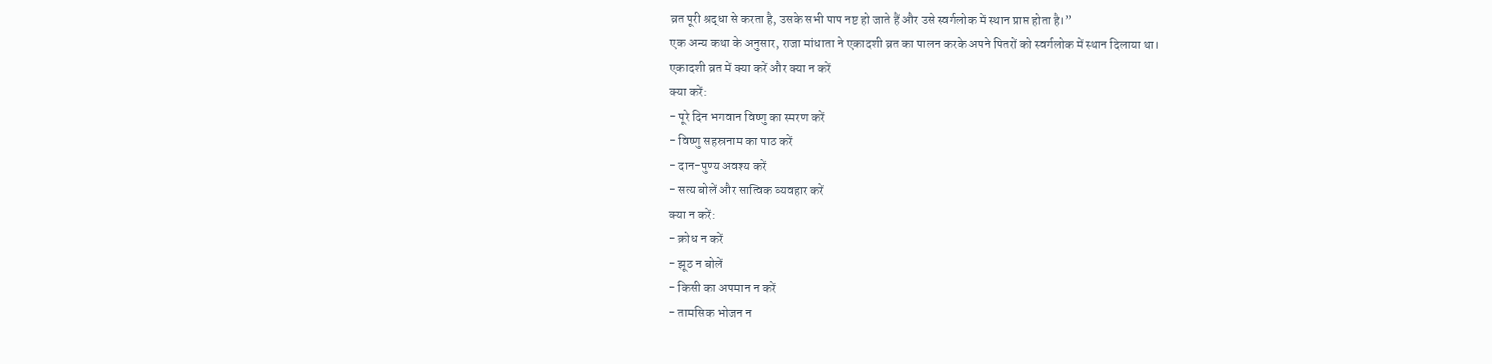व्रत पूरी श्रद्धा से करता है, उसके सभी पाप नष्ट हो जाते हैं और उसे स्वर्गलोक में स्थान प्राप्त होता है।”
एक अन्य कथा के अनुसार, राजा मांधाता ने एकादशी व्रत का पालन करके अपने पितरों को स्वर्गलोक में स्थान दिलाया था।
एकादशी व्रत में क्या करें और क्या न करें
क्या करें:
- पूरे दिन भगवान विष्णु का स्मरण करें
- विष्णु सहस्रनाम का पाठ करें
- दान-पुण्य अवश्य करें
- सत्य बोलें और सात्विक व्यवहार करें
क्या न करें:
- क्रोध न करें
- झूठ न बोलें
- किसी का अपमान न करें
- तामसिक भोजन न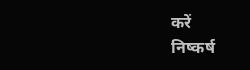करें
निष्कर्ष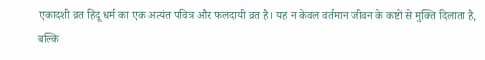एकादशी व्रत हिंदू धर्म का एक अत्यंत पवित्र और फलदायी व्रत है। यह न केवल वर्तमान जीवन के कष्टों से मुक्ति दिलाता है, बल्कि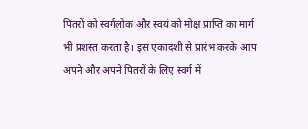पितरों को स्वर्गलोक और स्वयं को मोक्ष प्राप्ति का मार्ग भी प्रशस्त करता है। इस एकादशी से प्रारंभ करके आप अपने और अपने पितरों के लिए स्वर्ग में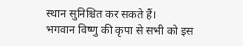स्थान सुनिश्चित कर सकते हैं।
भगवान विष्णु की कृपा से सभी को इस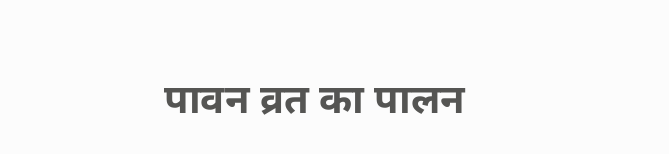पावन व्रत का पालन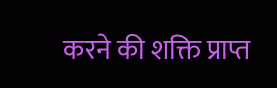करने की शक्ति प्राप्त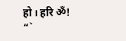हो। हरि ॐ!
“`